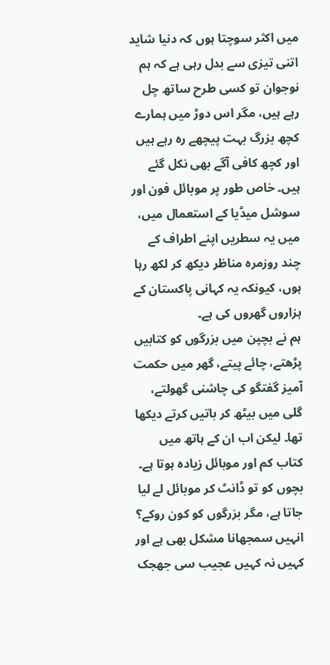میں اکثر سوچتا ہوں کہ دنیا شاید اتنی تیزی سے بدل رہی ہے کہ ہم نوجوان تو کسی طرح ساتھ چل رہے ہیں، مگر اس دوڑ میں ہمارے کچھ بزرگ بہت پیچھے رہ رہے ہیں اور کچھ کافی آگے بھی نکل گئے ہیں۔ خاص طور پر موبائل فون اور سوشل میڈیا کے استعمال میں، میں یہ سطریں اپنے اطراف کے چند روزمرہ مناظر دیکھ کر لکھ رہا ہوں، کیونکہ یہ کہانی پاکستان کے ہزاروں گھروں کی ہے۔
ہم نے بچپن میں بزرگوں کو کتابیں پڑھتے، چائے پیتے، گھر میں حکمت آمیز گفتگو کی چاشنی گھولتے، گلی میں بیٹھ کر باتیں کرتے دیکھا تھا۔ لیکن اب ان کے ہاتھ میں کتاب کم اور موبائل زیادہ ہوتا ہے۔ بچوں کو تو ڈانٹ کر موبائل لے لیا جاتا ہے، مگر بزرگوں کو کون روکے؟ انہیں سمجھانا مشکل بھی ہے اور کہیں نہ کہیں عجیب سی جھجک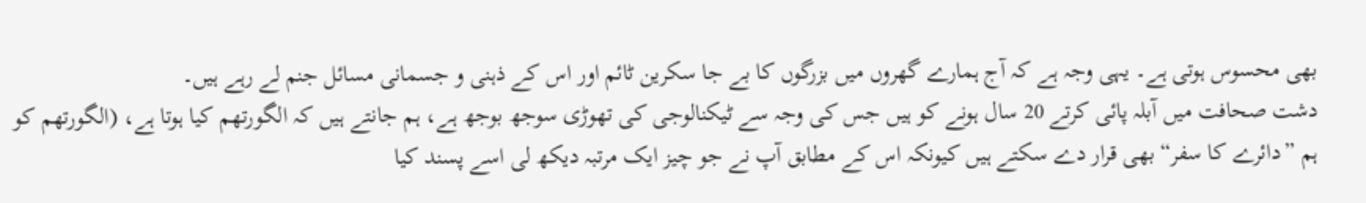بھی محسوس ہوتی ہے۔ یہی وجہ ہے کہ آج ہمارے گھروں میں بزرگوں کا بے جا سکرین ٹائم اور اس کے ذہنی و جسمانی مسائل جنم لے رہے ہیں۔
دشت صحافت میں آبلہ پائی کرتے 20 سال ہونے کو ہیں جس کی وجہ سے ٹیکنالوجی کی تھوڑی سوجھ بوجھ ہے، ہم جانتے ہیں کہ الگورتھم کیا ہوتا ہے، (الگورتھم کو ہم ”دائرے کا سفر“ بھی قرار دے سکتے ہیں کیونکہ اس کے مطابق آپ نے جو چیز ایک مرتبہ دیکھ لی اسے پسند کیا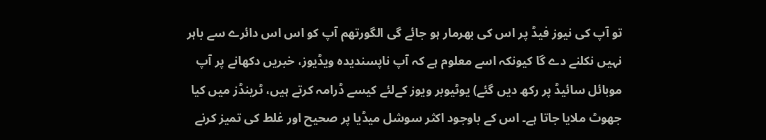تو آپ کی نیوز فیڈ پر اس کی بھرمار ہو جائے گی الگورتھم آپ کو اس اس دائرے سے باہر نہیں نکلنے دے گا کیونکہ اسے معلوم ہے کہ آپ ناپسندیدہ ویڈیوز، خبریں دکھانے پر آپ موبائل سائیڈ پر رکھ دیں گئے) یوٹیوبر ویوز کےلئے کیسے ڈرامہ کرتے ہیں، ٹرینڈز میں کیا جھوٹ ملایا جاتا ہے۔ اس کے باوجود اکثر سوشل میڈیا پر صحیح اور غلط کی تمیز کرنے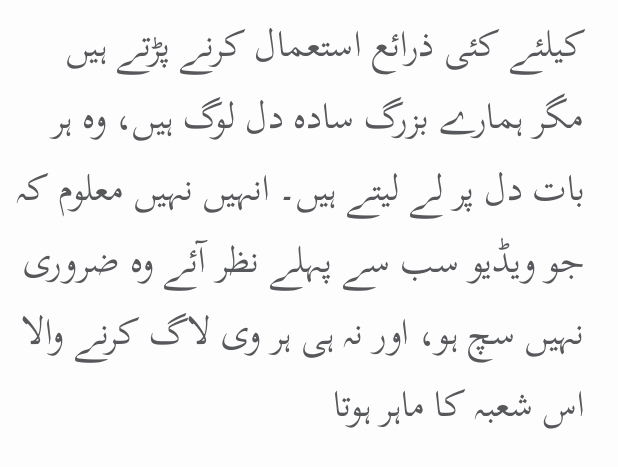کیلئے کئی ذرائع استعمال کرنے پڑتے ہیں مگر ہمارے بزرگ سادہ دل لوگ ہیں، وہ ہر بات دل پر لے لیتے ہیں۔ انہیں نہیں معلوم کہ جو ویڈیو سب سے پہلے نظر آئے وہ ضروری نہیں سچ ہو، اور نہ ہی ہر وی لاگ کرنے والا اس شعبہ کا ماہر ہوتا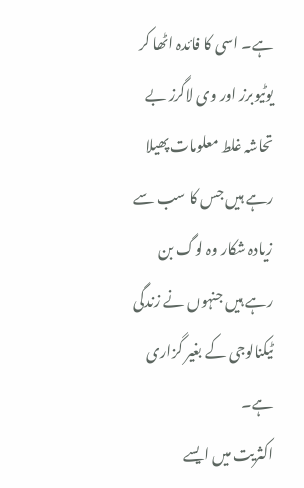ہے۔ اسی کا فائدہ اٹھا کر یوٹیوبرز اور وی لاگرز بے تحاشہ غلط معلومات پھیلا رہے ہیں جس کا سب سے زیادہ شکار وہ لوگ بن رہے ہیں جنہوں نے زندگی ٹیکنالوجی کے بغیر گزاری ہے۔
اکثریت میں ایسے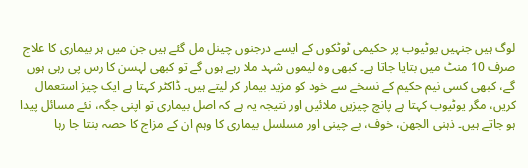لوگ ہیں جنہیں یوٹیوب پر حکیمی ٹوٹکوں کے ایسے درجنوں چینل مل گئے ہیں جن میں ہر بیماری کا علاج صرف 10 منٹ میں بتایا جاتا ہے۔ کبھی وہ لیموں شہد ملا رہے ہوں گے تو کبھی لہسن کا رس پی رہی ہوں گے، کبھی کسی نیم حکیم کے نسخے سے خود کو مزید بیمار کر لیتے ہیں۔ ڈاکٹر کہتا ہے ایک چیز استعمال کریں، مگر یوٹیوب کہتا ہے پانچ چیزیں ملائیں اور نتیجہ یہ ہے کہ اصل بیماری تو اپنی جگہ، نئے مسائل پیدا ہو جاتے ہیں۔ ذہنی الجھن، خوف، بے چینی اور مسلسل بیماری کا وہم ان کے مزاج کا حصہ بنتا جا رہا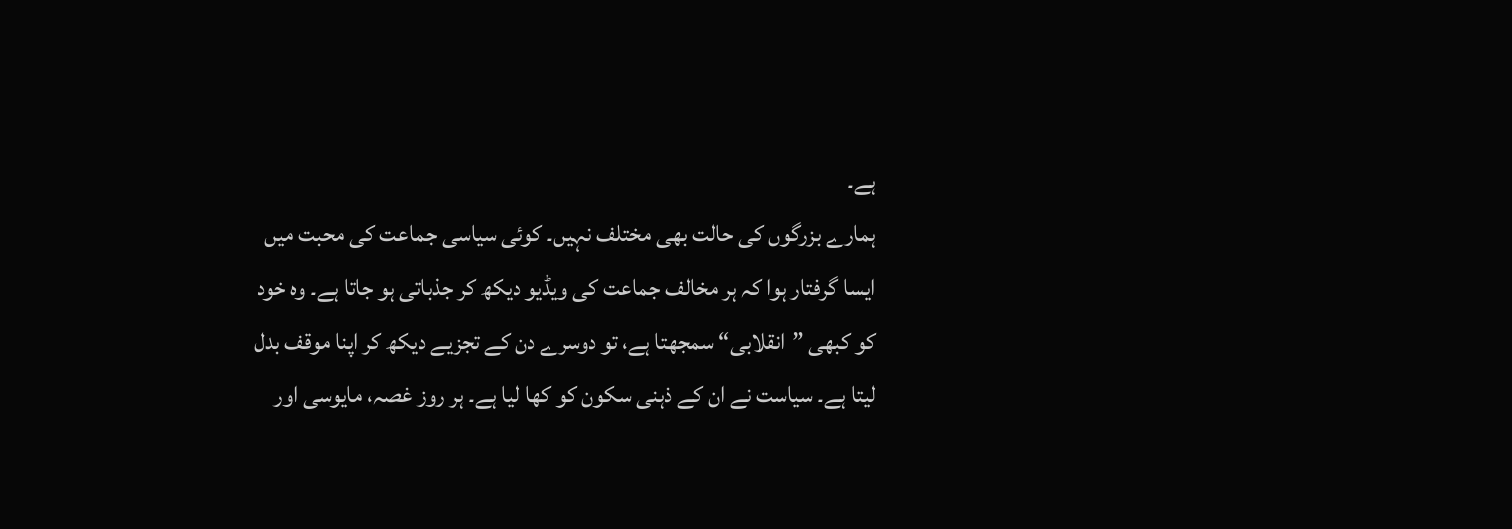ہے۔
ہمارے بزرگوں کی حالت بھی مختلف نہیں۔ کوئی سیاسی جماعت کی محبت میں ایسا گرفتار ہوا کہ ہر مخالف جماعت کی ویڈیو دیکھ کر جذباتی ہو جاتا ہے۔ وہ خود کو کبھی ”انقلابی“ سمجھتا ہے، تو دوسرے دن کے تجزیے دیکھ کر اپنا موقف بدل لیتا ہے۔ سیاست نے ان کے ذہنی سکون کو کھا لیا ہے۔ ہر روز غصہ، مایوسی اور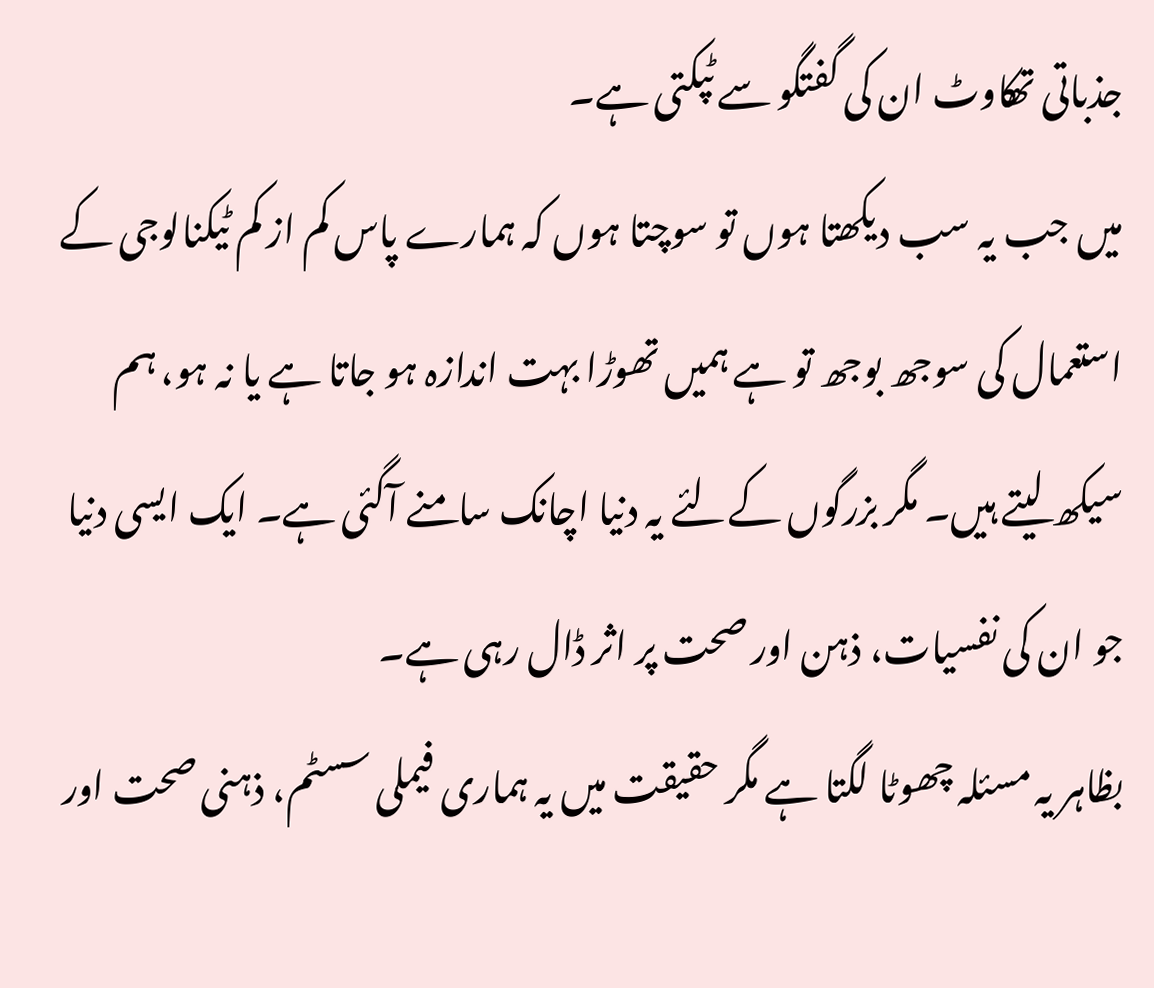جذباتی تھکاوٹ ان کی گفتگو سے ٹپکتی ہے۔
میں جب یہ سب دیکھتا ہوں تو سوچتا ہوں کہ ہمارے پاس کم از کم ٹیکنالوجی کے استعمال کی سوجھ بوجھ تو ہے ہمیں تھوڑا بہت اندازہ ہو جاتا ہے یا نہ ہو، ہم سیکھ لیتے ہیں۔ مگر بزرگوں کےلئے یہ دنیا اچانک سامنے آگئی ہے۔ ایک ایسی دنیا جو ان کی نفسیات، ذہن اور صحت پر اثر ڈال رہی ہے۔
بظاہر یہ مسئلہ چھوٹا لگتا ہے مگر حقیقت میں یہ ہماری فیملی سسٹم، ذہنی صحت اور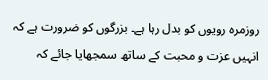روزمرہ رویوں کو بدل رہا ہے۔ بزرگوں کو ضرورت ہے کہ انہیں عزت و محبت کے ساتھ سمجھایا جائے کہ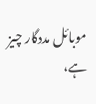موبائل مددگار چیز ہے،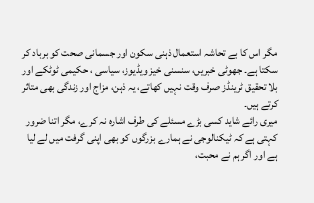مگر اس کا بے تحاشہ استعمال ذہنی سکون اور جسمانی صحت کو برباد کر سکتا ہے۔ جھوٹی خبریں، سنسنی خیز ویڈیوز، سیاسی ، حکیمی ٹوٹکے اور بلا تحقیق ٹرینڈز صرف وقت نہیں کھاتے، یہ ذہن، مزاج اور زندگی بھی متاثر کرتے ہیں۔
میری رائے شاید کسی بڑے مسئلے کی طرف اشارہ نہ کرے، مگر اتنا ضرور کہتی ہے کہ ٹیکنالوجی نے ہمارے بزرگوں کو بھی اپنی گرفت میں لے لیا ہے اور اگر ہم نے محبت،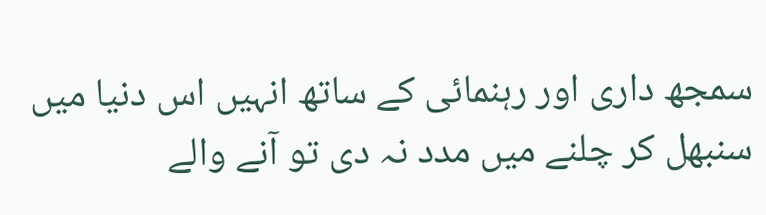سمجھ داری اور رہنمائی کے ساتھ انہیں اس دنیا میں سنبھل کر چلنے میں مدد نہ دی تو آنے والے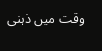وقت میں ذہنی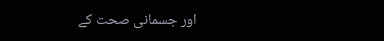اور جسمانی صحت کے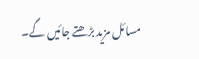مسائل مزید بڑھتے جائیں گے۔